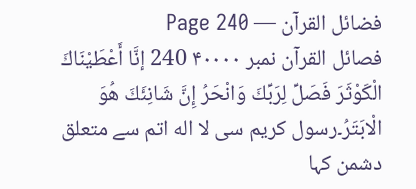فضائل القرآن — Page 240
فصائل القرآن نمبر ۴۰۰۰۰ 240 إنَّا أَعْطَيْنَاكَ الْكَوْثَرَ فَصَلِّ لِرَبِّكَ وَانْحَرُ إِنَّ شَانِئَكَ هُوَ الْابَتَرُ۔رسول کریم سی لا اله اتم سے متعلق دشمن کہا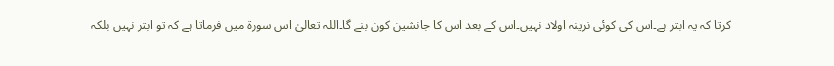کرتا کہ یہ ابتر ہے۔اس کی کوئی نرینہ اولاد نہیں۔اس کے بعد اس کا جانشین کون بنے گا۔اللہ تعالیٰ اس سورۃ میں فرماتا ہے کہ تو ابتر نہیں بلکہ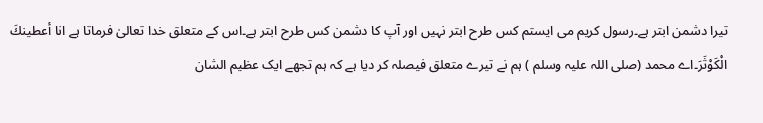تیرا دشمن ابتر ہے۔رسول کریم می ایستم کس طرح ابتر نہیں اور آپ کا دشمن کس طرح ابتر ہے۔اس کے متعلق خدا تعالیٰ فرماتا ہے انا أعطينكَ الْكَوْثَرَ۔اے محمد (صلی اللہ علیہ وسلم ) ہم نے تیرے متعلق فیصلہ کر دیا ہے کہ ہم تجھے ایک عظیم الشان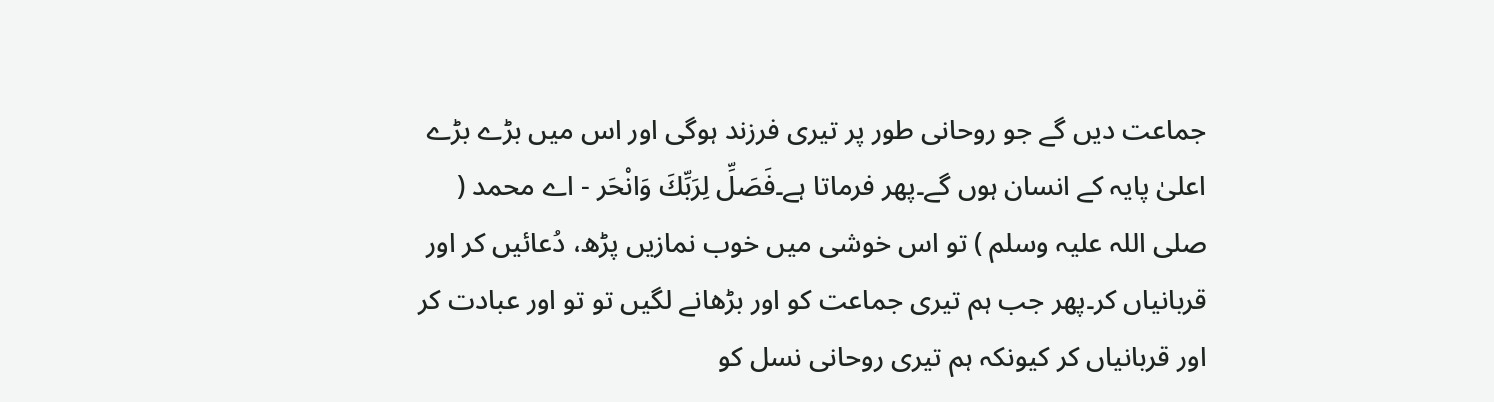جماعت دیں گے جو روحانی طور پر تیری فرزند ہوگی اور اس میں بڑے بڑے اعلیٰ پایہ کے انسان ہوں گے۔پھر فرماتا ہے۔فَصَلِّ لِرَبِّكَ وَانْحَر - اے محمد ( صلی اللہ علیہ وسلم ) تو اس خوشی میں خوب نمازیں پڑھ، دُعائیں کر اور قربانیاں کر۔پھر جب ہم تیری جماعت کو اور بڑھانے لگیں تو تو اور عبادت کر اور قربانیاں کر کیونکہ ہم تیری روحانی نسل کو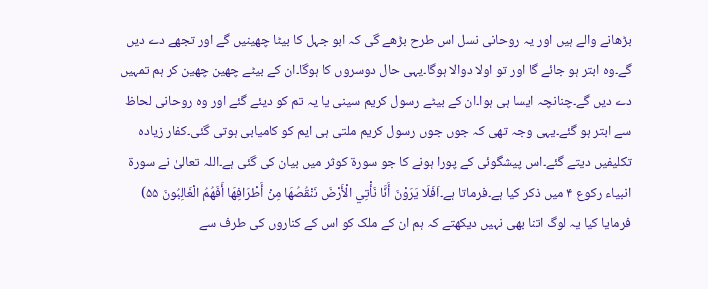بڑھانے والے ہیں اور یہ روحانی نسل اس طرح بڑھے گی کہ ابو جہل کا بیٹا چھینیں گے اور تجھے دے دیں گے۔وہ ابتر ہو جائے گا اور تو اولا دوالا ہوگا۔یہی حال دوسروں کا ہوگا۔ان کے بیٹے چھین چھین کر ہم تمہیں دے دیں گے۔چنانچہ ایسا ہی ہوا۔ان کے بیٹے رسول کریم سینی یا یہ تم کو دیئے گئے اور وہ روحانی لحاظ سے ابتر ہو گئے۔یہی وجہ تھی کہ جوں جوں رسول کریم ملتی ہی ایم کو کامیابی ہوتی گئی۔کفار زیادہ تکلیفیں دیتے گئے۔اس پیشگوئی کے پورا ہونے کا جو سورۃ کوثر میں بیان کی گئی ہے۔اللہ تعالیٰ نے سورۃ انبیاء رکوع ۴ میں ذکر کیا ہے۔فرماتا ہے۔اَفَلَا يَرَوْنَ أَنَّا نَأْتِي الْأَرْضَ نَنْقُصُهَا مِنْ أَطْرَافِهَا أَفَهُمُ الْغَالِبُونَ ۵۵) فرمایا کیا یہ لوگ اتنا بھی نہیں دیکھتے کہ ہم ان کے ملک کو اس کے کناروں کی طرف سے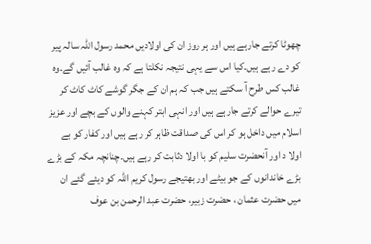چھوٹا کرتے جارہے ہیں اور ہر روز ان کی اولادیں محمد رسول اللہ سالہ پیر کو دے رہے ہیں۔کیا اس سے یہی نتیجہ نکلتا ہے کہ وہ غالب آئیں گے۔وہ غالب کس طرح آ سکتے ہیں جب کہ ہم ان کے جگر گوشے کاٹ کاٹ کر تیرے حوالے کرتے جارہے ہیں اور انہی ابتر کہنے والوں کے بچے اور عزیز اسلام میں داخل ہو کر اس کی صداقت ظاہر کر رہے ہیں اور کفار کو بے اولا د اور آنحضرت سلیم کو با اولا دثابت کر رہے ہیں۔چنانچہ مکہ کے بڑے بڑے خاندانوں کے جو بیٹے اور بھتیجے رسول کریم اللہ کو دیئے گئے ان میں حضرت عثمان ، حضرت زبیر، حضرت عبد الرحمن بن عوف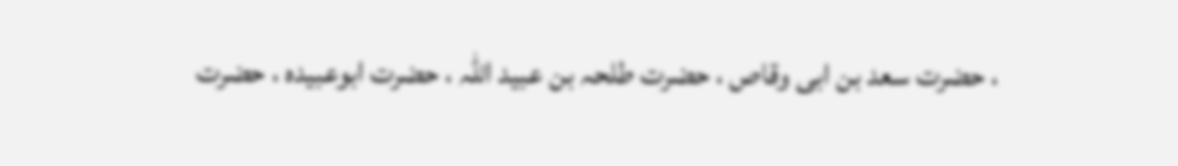، حضرت سعد بن ابی وقاص ، حضرت طلحہ بن عبید اللہ ، حضرت ابوعبیدہ ، حضرت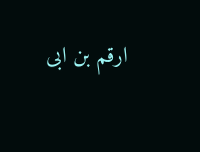ارقم بن ابی